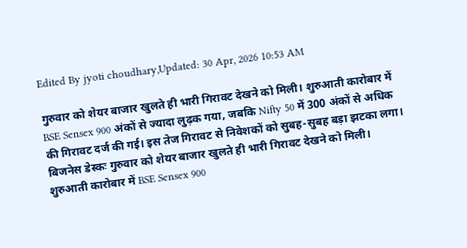Edited By jyoti choudhary,Updated: 30 Apr, 2026 10:53 AM

गुरुवार को शेयर बाजार खुलते ही भारी गिरावट देखने को मिली। शुरुआती कारोबार में BSE Sensex 900 अंकों से ज्यादा लुढ़क गया, जबकि Nifty 50 में 300 अंकों से अधिक की गिरावट दर्ज की गई। इस तेज गिरावट से निवेशकों को सुबह-सुबह बड़ा झटका लगा।
बिजनेस डेस्कः गुरुवार को शेयर बाजार खुलते ही भारी गिरावट देखने को मिली। शुरुआती कारोबार में BSE Sensex 900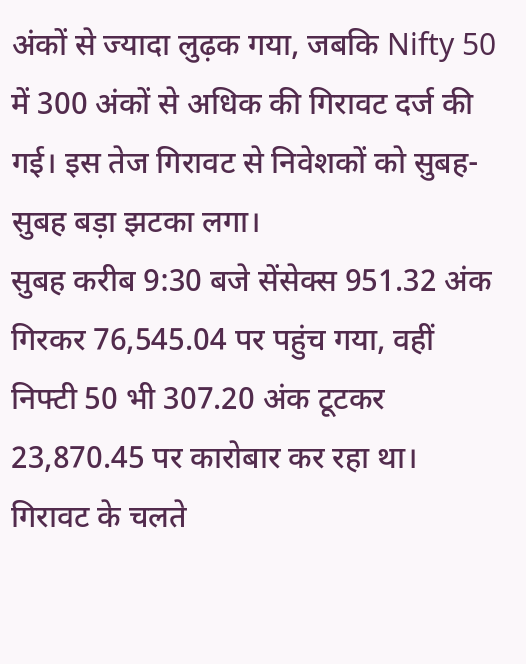अंकों से ज्यादा लुढ़क गया, जबकि Nifty 50 में 300 अंकों से अधिक की गिरावट दर्ज की गई। इस तेज गिरावट से निवेशकों को सुबह-सुबह बड़ा झटका लगा।
सुबह करीब 9:30 बजे सेंसेक्स 951.32 अंक गिरकर 76,545.04 पर पहुंच गया, वहीं निफ्टी 50 भी 307.20 अंक टूटकर 23,870.45 पर कारोबार कर रहा था। गिरावट के चलते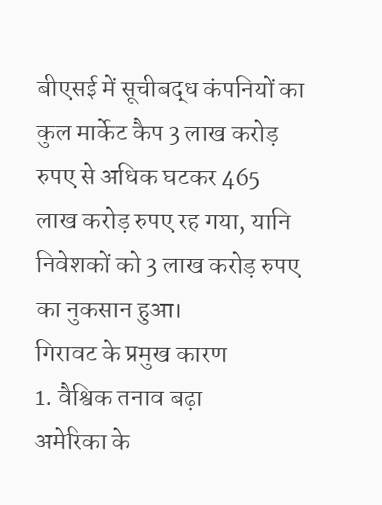बीएसई में सूचीबद्ध कंपनियों का कुल मार्केट कैप 3 लाख करोड़ रुपए से अधिक घटकर 465 लाख करोड़ रुपए रह गया, यानि निवेशकों को 3 लाख करोड़ रुपए का नुकसान हुआ।
गिरावट के प्रमुख कारण
1. वैश्विक तनाव बढ़ा
अमेरिका के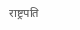राष्ट्रपति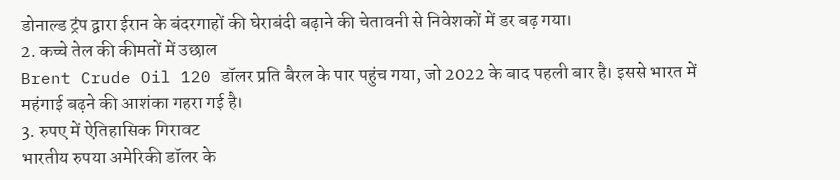डोनाल्ड ट्रंप द्वारा ईरान के बंदरगाहों की घेराबंदी बढ़ाने की चेतावनी से निवेशकों में डर बढ़ गया।
2. कच्चे तेल की कीमतों में उछाल
Brent Crude Oil 120 डॉलर प्रति बैरल के पार पहुंच गया, जो 2022 के बाद पहली बार है। इससे भारत में महंगाई बढ़ने की आशंका गहरा गई है।
3. रुपए में ऐतिहासिक गिरावट
भारतीय रुपया अमेरिकी डॉलर के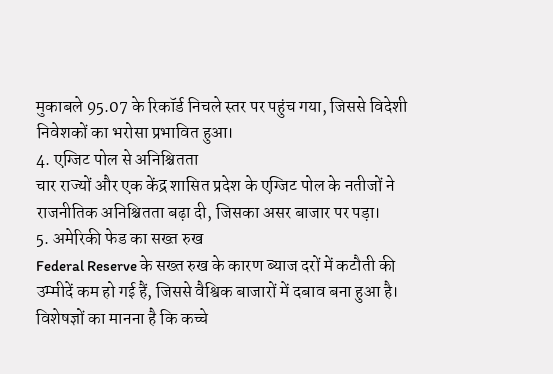मुकाबले 95.07 के रिकॉर्ड निचले स्तर पर पहुंच गया, जिससे विदेशी निवेशकों का भरोसा प्रभावित हुआ।
4. एग्जिट पोल से अनिश्चितता
चार राज्यों और एक केंद्र शासित प्रदेश के एग्जिट पोल के नतीजों ने राजनीतिक अनिश्चितता बढ़ा दी, जिसका असर बाजार पर पड़ा।
5. अमेरिकी फेड का सख्त रुख
Federal Reserve के सख्त रुख के कारण ब्याज दरों में कटौती की उम्मीदें कम हो गई हैं, जिससे वैश्विक बाजारों में दबाव बना हुआ है।
विशेषज्ञों का मानना है कि कच्चे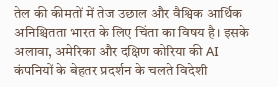तेल की कीमतों में तेज उछाल और वैश्विक आर्थिक अनिश्चितता भारत के लिए चिंता का विषय है। इसके अलावा, अमेरिका और दक्षिण कोरिया की AI कंपनियों के बेहतर प्रदर्शन के चलते विदेशी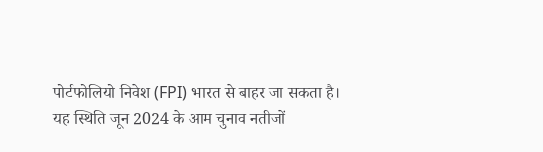पोर्टफोलियो निवेश (FPI) भारत से बाहर जा सकता है।
यह स्थिति जून 2024 के आम चुनाव नतीजों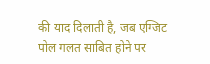की याद दिलाती है, जब एग्जिट पोल गलत साबित होने पर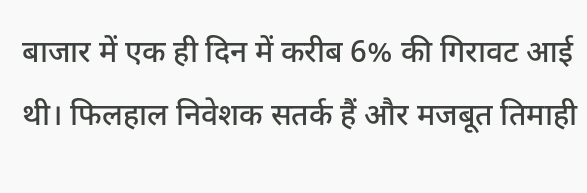बाजार में एक ही दिन में करीब 6% की गिरावट आई थी। फिलहाल निवेशक सतर्क हैं और मजबूत तिमाही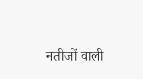नतीजों वाली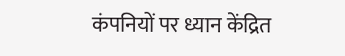कंपनियों पर ध्यान केंद्रित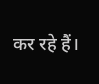कर रहे हैं।